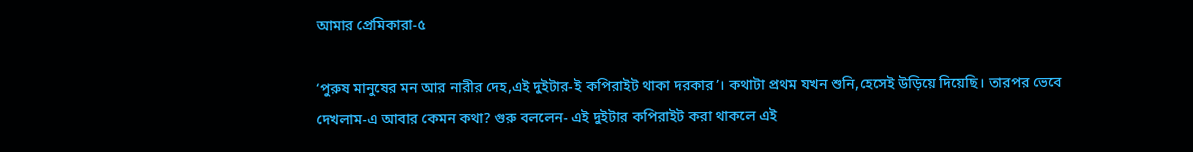আমার প্রেমিকারা-৫

‘পুরুষ মানুষের মন আর নারীর দেহ,এই দুইটার-ই কপিরাইট থাকা দরকার’। কথাটা প্রথম যখন শুনি,হেসেই উড়িয়ে দিয়েছি। তারপর ভেবে দেখলাম-এ আবার কেমন কথা? গুরু বললেন- এই দুইটার কপিরাইট করা থাকলে এই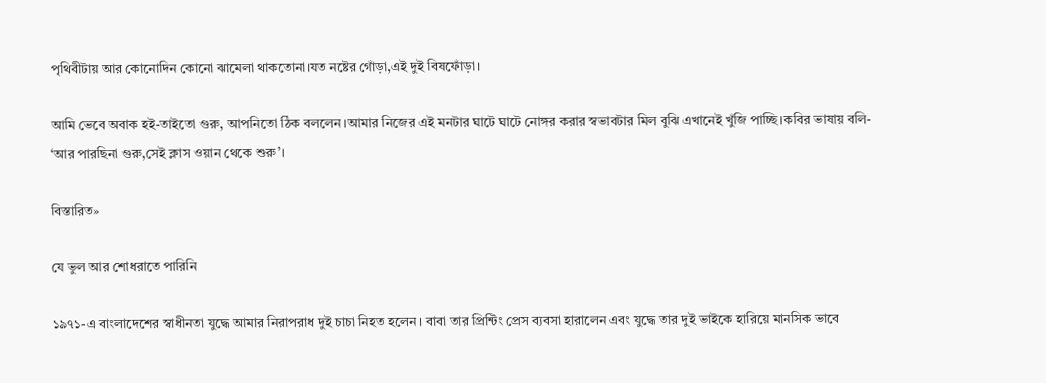পৃথিবীটায় আর কোনোদিন কোনো ঝামেলা থাকতোনা।যত নষ্টের গোঁড়া,এই দুই বিষফোঁড়া।

আমি ভেবে অবাক হই-তাইতো গুরু, আপনিতো ঠিক বললেন।আমার নিজের এই মনটার ঘাটে ঘাটে নোঙ্গর করার স্বভাবটার মিল বুঝি এখানেই খুঁজি পাচ্ছি।কবির ভাষায় বলি-
‘আর পারছিনা গুরু,সেই ক্লাস ওয়ান থেকে শুরু’।

বিস্তারিত»

যে ভুল আর শোধরাতে পারিনি

১৯৭১-এ বাংলাদেশের স্বাধীনতা যুদ্ধে আমার নিরাপরাধ দুই চাচা নিহত হলেন। বাবা তার প্রিন্টিং প্রেস ব্যবসা হারালেন এবং যুদ্ধে তার দুই ভাইকে হারিয়ে মানসিক ভাবে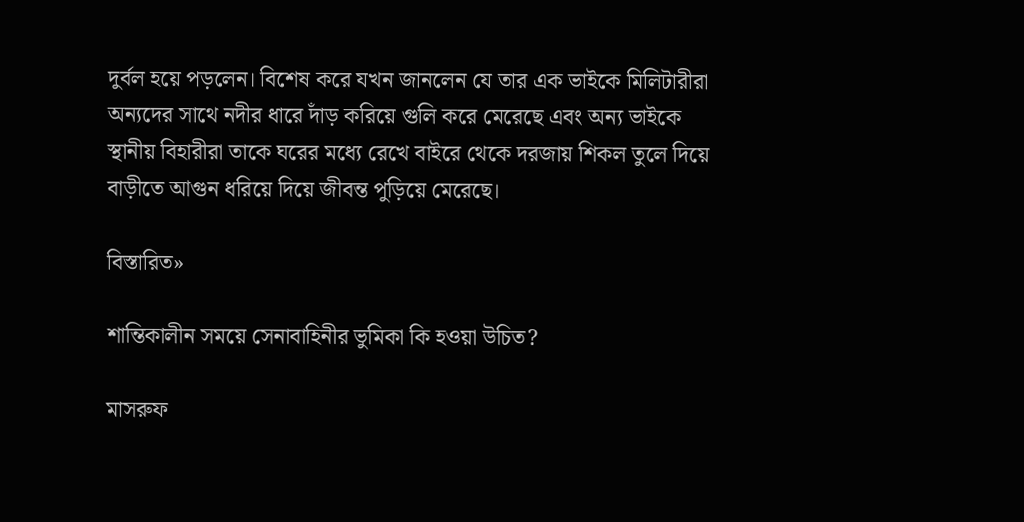দুর্বল হয়ে পড়লেন। বিশেষ করে যখন জানলেন যে তার এক ভাইকে মিলিটারীরা অন্যদের সাথে নদীর ধারে দাঁড় করিয়ে গুলি করে মেরেছে এবং অন্য ভাইকে স্থানীয় বিহারীরা তাকে ঘরের মধ্যে রেখে বাইরে থেকে দরজায় শিকল তুলে দিয়ে বাড়ীতে আগুন ধরিয়ে দিয়ে জীবন্ত পুড়িয়ে মেরেছে।

বিস্তারিত»

শান্তিকালীন সময়ে সেনাবাহিনীর ভুমিকা কি হওয়া উচিত?

মাসরুফ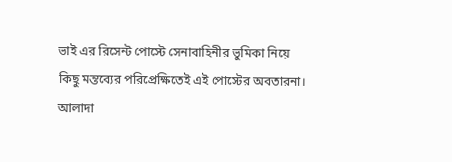ভাই এর রিসেন্ট পোস্টে সেনাবাহিনীর ভুমিকা নিয়ে কিছু মন্তব্যের পরিপ্রেক্ষিতেই এই পোস্টের অবতারনা। আলাদা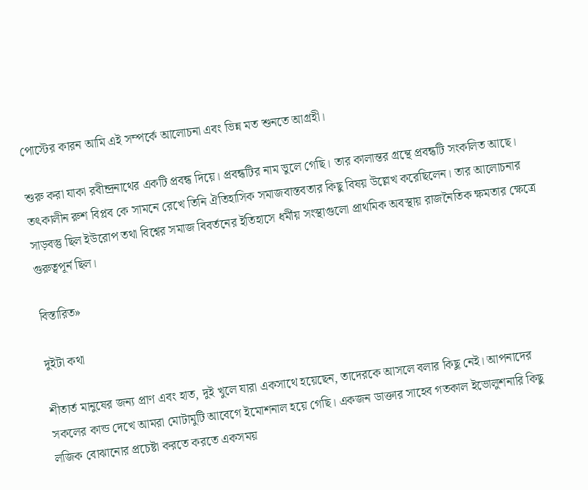পোস্টের কারন আমি এই সম্পর্কে আলোচনা এবং ভিন্ন মত শুনতে আগ্রহী।

শুরু করা যাকা রবীন্দ্রনাথের একটি প্রবন্ধ দিয়ে। প্রবন্ধটির নাম ভুলে গেছি। তার কালান্তর গ্রন্থে প্রবন্ধটি সংকলিত আছে। তৎকালীন রুশ বিপ্লব কে সামনে রেখে তিনি ঐতিহাসিক সমাজবাস্তবতার কিছু বিষয় উল্লেখ করেছিলেন। তার আলোচনার সাড়বস্তু ছিল ইউরোপ তথা বিশ্বের সমাজ বিবর্তনের ইতিহাসে ধর্মীয় সংস্থাগুলো প্রাথমিক অবস্থায় রাজনৈতিক ক্ষমতার ক্ষেত্রে গুরুত্বপূর্ন ছিল।

বিস্তারিত»

দুইটা কথা

শীতার্ত মানুষের জন্য প্রাণ এবং হাত, দুই খুলে যারা একসাথে হয়েছেন, তাদেরকে আসলে বলার কিছু নেই। আপনাদের সকলের কান্ড দেখে আমরা মোটামুটি আবেগে ইমোশনাল হয়ে গেছি। একজন ডাক্তার সাহেব গতকাল ইভোলুশনারি কিছু লজিক বোঝানোর প্রচেষ্টা করতে করতে একসময়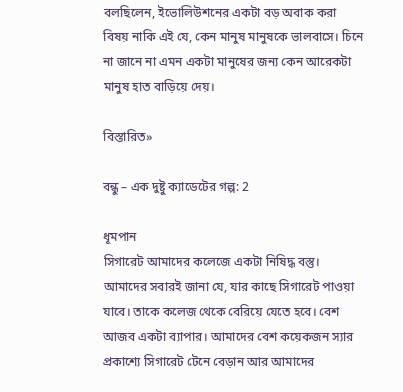বলছিলেন, ইভোলিউশনের একটা বড় অবাক করা বিষয় নাকি এই যে, কেন মানুষ মানুষকে ভালবাসে। চিনে না জানে না এমন একটা মানুষের জন্য কেন আরেকটা মানুষ হাত বাড়িয়ে দেয়।

বিস্তারিত»

বন্ধু – এক দুষ্টু ক্যাডেটের গল্প: 2

ধূমপান
সিগারেট আমাদের কলেজে একটা নিষিদ্ধ বস্তু। আমাদের সবারই জানা যে, যার কাছে সিগারেট পাওয়া যাবে। তাকে কলেজ থেকে বেরিয়ে যেতে হবে। বেশ আজব একটা ব্যাপার। আমাদের বেশ কয়েকজন স্যার প্রকাশ্যে সিগারেট টেনে বেড়ান আর আমাদের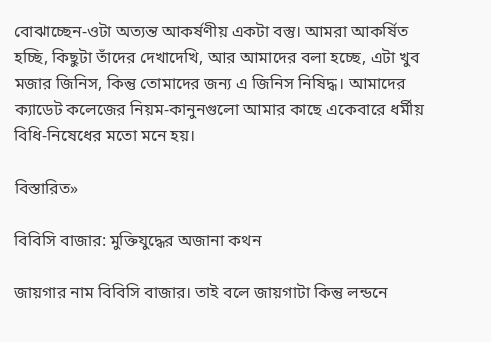বোঝাচ্ছেন-ওটা অত্যন্ত আকর্ষণীয় একটা বস্তু। আমরা আকর্ষিত হচ্ছি, কিছুটা তাঁদের দেখাদেখি, আর আমাদের বলা হচ্ছে, এটা খুব মজার জিনিস, কিন্তু তোমাদের জন্য এ জিনিস নিষিদ্ধ। আমাদের ক্যাডেট কলেজের নিয়ম-কানুনগুলো আমার কাছে একেবারে ধর্মীয় বিধি-নিষেধের মতো মনে হয়।

বিস্তারিত»

বিবিসি বাজার: মুক্তিযুদ্ধের অজানা কথন

জায়গার নাম বিবিসি বাজার। তাই বলে জায়গাটা কিন্তু লন্ডনে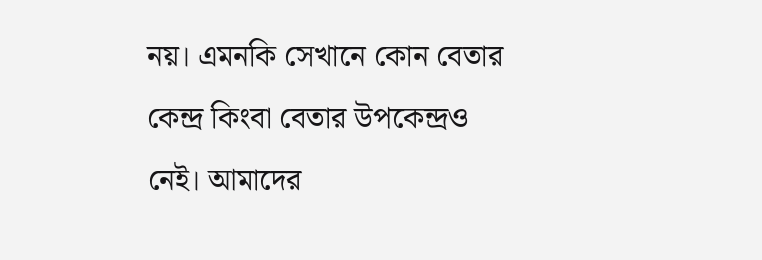নয়। এমনকি সেখানে কোন বেতার কেন্দ্র কিংবা বেতার উপকেন্দ্রও নেই। আমাদের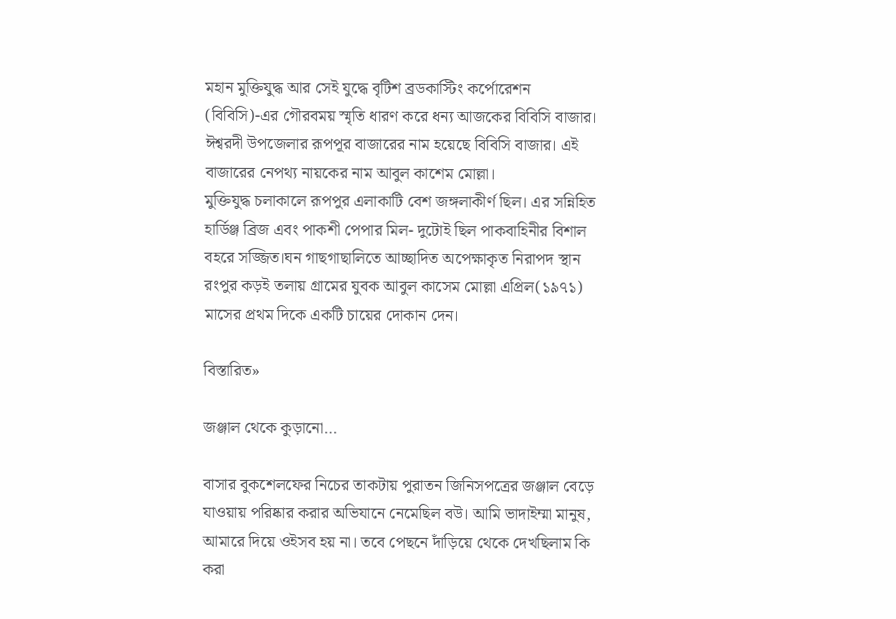মহান মুক্তিযুদ্ধ আর সেই যুদ্ধে বৃটিশ ব্রডকাস্টিং কর্পোরেশন (বিবিসি)-এর গৌরবময় স্মৃতি ধারণ করে ধন্য আজকের বিবিসি বাজার। ঈশ্বরদী উপজেলার রূপপূর বাজারের নাম হয়েছে বিবিসি বাজার। এই বাজারের নেপথ্য নায়কের নাম আবুল কাশেম মোল্লা।
মুক্তিযুদ্ধ চলাকালে রূপপুর এলাকাটি বেশ জঙ্গলাকীর্ণ ছিল। এর সন্নিহিত হার্ডিঞ্জ ব্রিজ এবং পাকশী পেপার মিল- দুটোই ছিল পাকবাহিনীর বিশাল বহরে সজ্জিত।ঘন গাছগাছালিতে আচ্ছাদিত অপেক্ষাকৃত নিরাপদ স্থান রংপুর কড়ই তলায় গ্রামের যুবক আবুল কাসেম মোল্লা এপ্রিল(১৯৭১) মাসের প্রথম দিকে একটি চায়ের দোকান দেন।

বিস্তারিত»

জঞ্জাল থেকে কুড়ানো…

বাসার বুকশেলফের নিচের তাকটায় পুরাতন জিনিসপত্রের জঞ্জাল বেড়ে যাওয়ায় পরিষ্কার করার অভিযানে নেমেছিল বউ। আমি ভাদাইম্মা মানুষ, আমারে দিয়ে ওইসব হয় না। তবে পেছনে দাঁড়িয়ে থেকে দেখছিলাম কি করা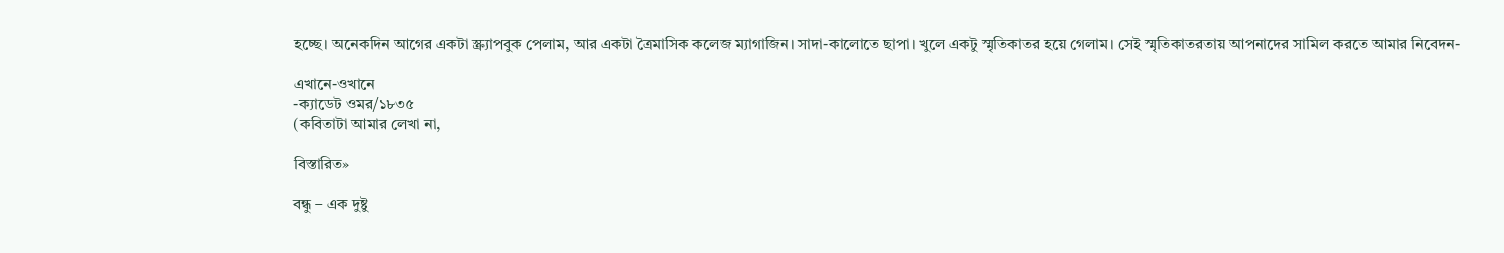হচ্ছে। অনেকদিন আগের একটা স্ক্র্যাপবুক পেলাম, আর একটা ত্রৈমাসিক কলেজ ম্যাগাজিন। সাদা-কালোতে ছাপা। খুলে একটু স্মৃতিকাতর হয়ে গেলাম। সেই স্মৃতিকাতরতায় আপনাদের সামিল করতে আমার নিবেদন-

এখানে-ওখানে
-ক্যাডেট ওমর/১৮৩৫
(কবিতাটা আমার লেখা না,

বিস্তারিত»

বন্ধু – এক দুষ্টু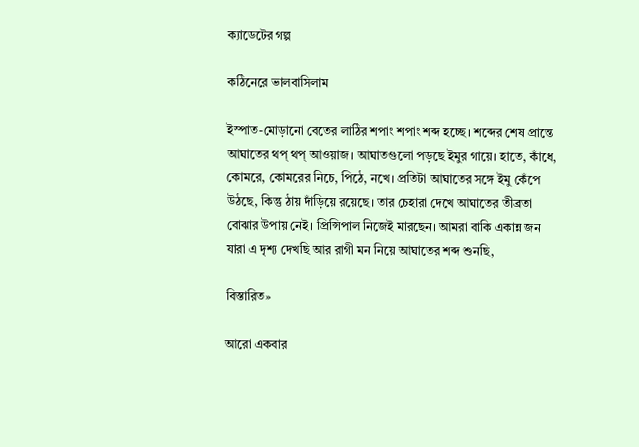ক্যাডেটের গল্প

কঠিনেরে ভালবাসিলাম

ইস্পাত-মোড়ানো বেতের লাঠির শপাং শপাং শব্দ হচ্ছে। শব্দের শেষ প্রান্তে আঘাতের থপ্ থপ্ আওয়াজ। আঘাতগুলো পড়ছে ইমুর গায়ে। হাতে, কাঁধে, কোমরে, কোমরের নিচে, পিঠে, নখে। প্রতিটা আঘাতের সঙ্গে ইমু কেঁপে উঠছে, কিন্তু ঠায় দাঁড়িয়ে রয়েছে। তার চেহারা দেখে আঘাতের তীব্রতা বোঝার উপায় নেই। প্রিন্সিপাল নিজেই মারছেন। আমরা বাকি একান্ন জন যারা এ দৃশ্য দেখছি আর রাগী মন নিয়ে আঘাতের শব্দ শুনছি,

বিস্তারিত»

আরো একবার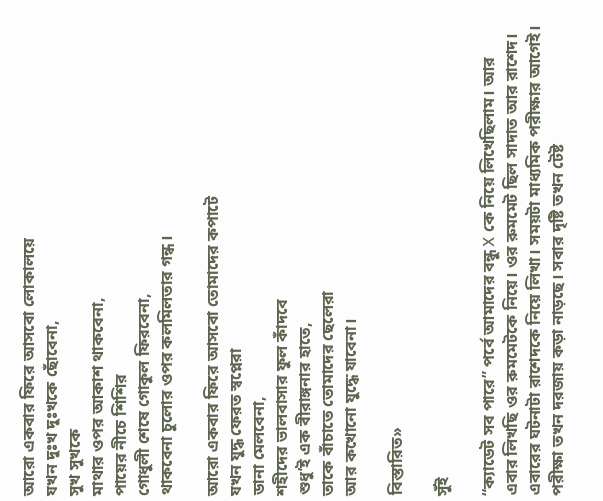আরো একবার ফিরে আসবো লোকালয়ে
যখন দুঃখ দুঃখকে ছোঁবেনা,
সুখ সুখকে
মাথার ওপর আকাশ থাকবেনা,
পায়ের নীচে শিশির
গোধুলী শেষে গোকুল ফিরবেনা,
থাকবেনা চুলোর ওপর কলমিলতার গন্ধ।

আরো একবার ফিরে আসবো তোমাদের কপাটে
যখন যুদ্ধ ফেরত স্বপ্নেরা
ডানা মেলবেনা,
শহীদের ভালবাসার ফুল কাঁদবে
শুধু’ই এক বীরাঙ্গনার হাতে,
তাকে বাঁচাতে তোমাদের ছেলেরা
আর কখোনো যুদ্ধে যাবেনা।

বিস্তারিত»

সুঁই

“ক্যাডেট সব পারে” পর্বে আমাদের বন্ধু X কে নিয়ে লিখেছিলাম। আর এবার লিখছি ওর রুমমেটকে নিয়ে। ওর রুমমেট ছিল সাদাত আর রাশেদ। এবারের ঘটনাটা রাশেদকে নিয়ে লিখা। সময়টা মাধ্যমিক পরীক্ষার আগেই। পরীক্ষা তখন দরজায় কড়া নাড়ছে। সবার দৃষ্টি তখন টেষ্ট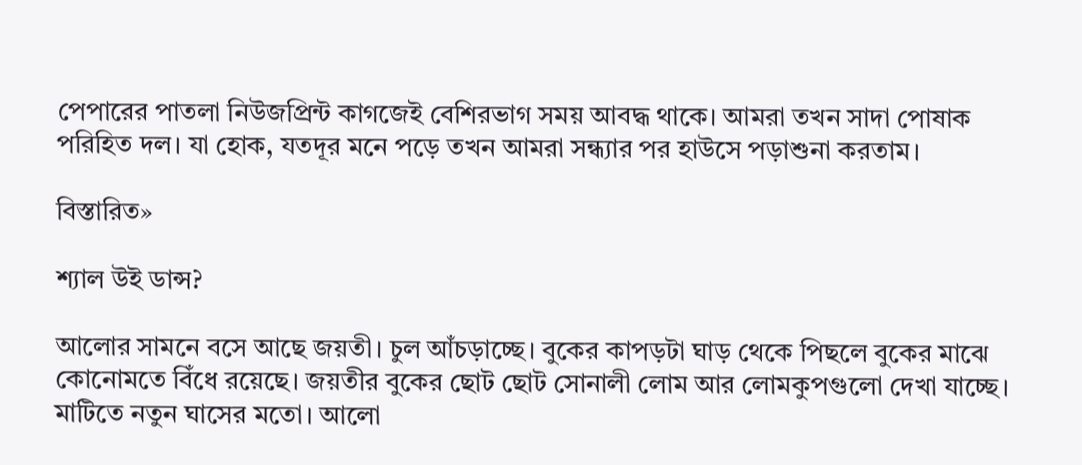পেপারের পাতলা নিউজপ্রিন্ট কাগজেই বেশিরভাগ সময় আবদ্ধ থাকে। আমরা তখন সাদা পোষাক পরিহিত দল। যা হোক, যতদূর মনে পড়ে তখন আমরা সন্ধ্যার পর হাউসে পড়াশুনা করতাম।

বিস্তারিত»

শ্যাল উই ডান্স?

আলোর সামনে বসে আছে জয়তী। চুল আঁচড়াচ্ছে। বুকের কাপড়টা ঘাড় থেকে পিছলে বুকের মাঝে কোনোমতে বিঁধে রয়েছে। জয়তীর বুকের ছোট ছোট সোনালী লোম আর লোমকুপগুলো দেখা যাচ্ছে। মাটিতে নতুন ঘাসের মতো। আলো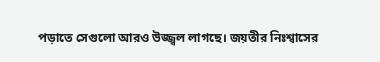পড়াতে সেগুলো আরও উজ্জ্বল লাগছে। জয়তীর নিঃশ্বাসের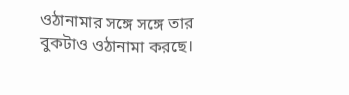ওঠানামার সঙ্গে সঙ্গে তার বুকটাও ওঠানামা করছে।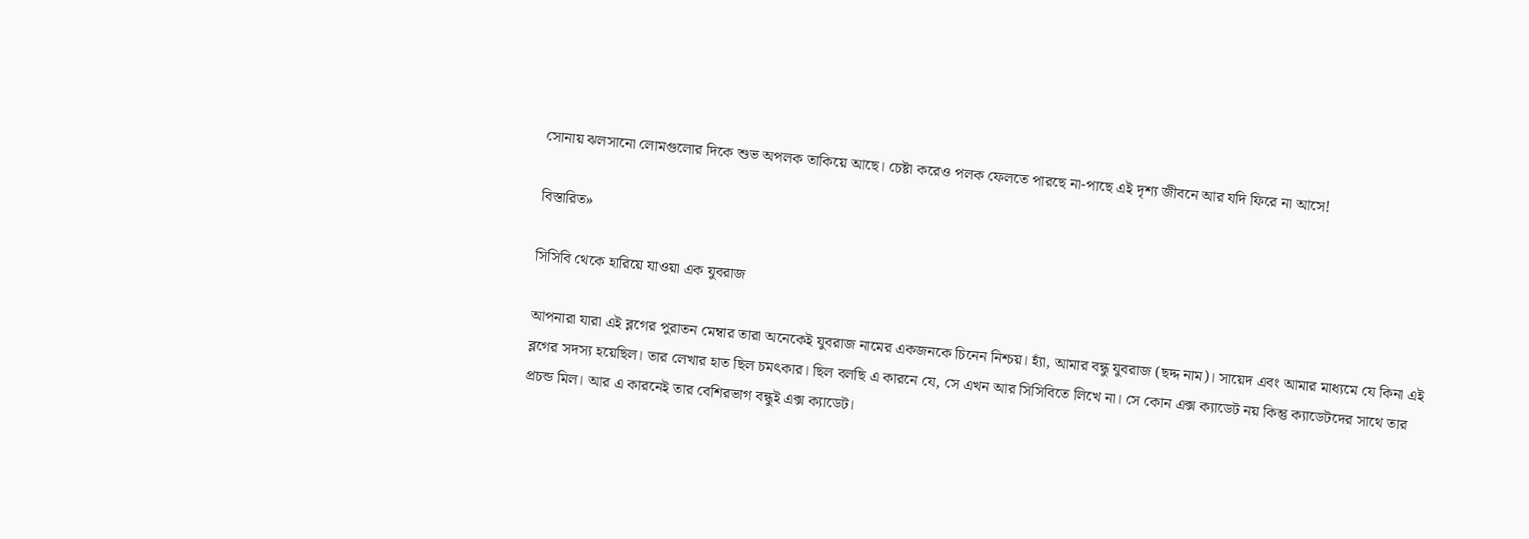সোনায় ঝলসানো লোমগুলোর দিকে শুভ অপলক তাকিয়ে আছে। চেষ্টা করেও পলক ফেলতে পারছে না-পাছে এই দৃশ্য জীবনে আর যদি ফিরে না আসে!

বিস্তারিত»

সিসিবি থেকে হারিয়ে যাওয়া এক যুবরাজ

আপনারা যারা এই ব্লগের পুরাতন মেম্বার তারা অনেকেই যুবরাজ নামের একজনকে চিনেন নিশ্চয়। হ্যাঁ, আমার বন্ধু যুবরাজ (ছদ্দ নাম)। সায়েদ এবং আমার মাধ্যমে যে কিনা এই ব্লগের সদস্য হয়েছিল। তার লেখার হাত ছিল চমৎকার। ছিল বলছি এ কারনে যে, সে এখন আর সিসিবিতে লিখে না। সে কোন এক্স ক্যাডেট নয় কিন্তু ক্যাডেটদের সাথে তার প্রচন্ড মিল। আর এ কারনেই তার বেশিরভাগ বন্ধুই এক্স ক্যাডেট।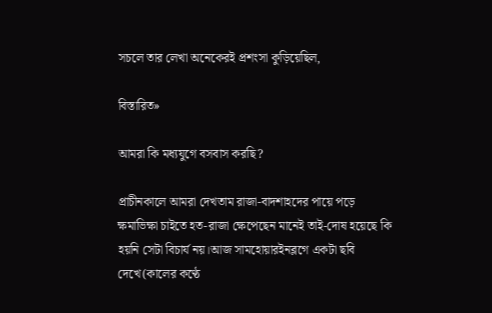সচলে তার লেখা অনেকেরই প্রশংসা কুড়িয়েছিল,

বিস্তারিত»

আমরা কি মধ্যযুগে বসবাস করছি?

প্রাচীনকালে আমরা দেখতাম রাজা-বাদশাহদের পায়ে পড়ে ক্ষমাভিক্ষা চাইতে হত-রাজা ক্ষেপেছেন মানেই তাই-দোষ হয়েছে কি হয়নি সেটা বিচার্য নয়।আজ সামহোয়ারইনব্লগে একটা ছবি দেখে(কালের কণ্ঠে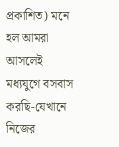প্রকাশিত) মনে হল আমরা আসলেই মধ্যযুগে বসবাস করছি-যেখানে নিজের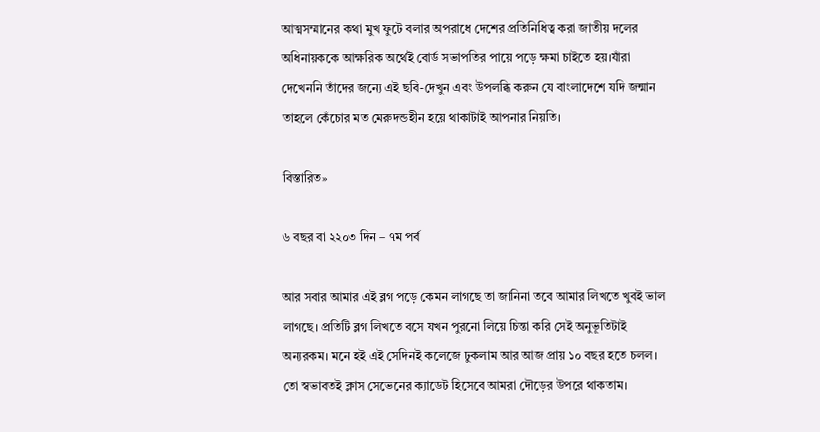আত্মসম্মানের কথা মুখ ফুটে বলার অপরাধে দেশের প্রতিনিধিত্ব করা জাতীয় দলের অধিনায়ককে আক্ষরিক অর্থেই বোর্ড সভাপতির পায়ে পড়ে ক্ষমা চাইতে হয়।যাঁরা দেখেননি তাঁদের জন্যে এই ছবি-দেখুন এবং উপলব্ধি করুন যে বাংলাদেশে যদি জন্মান তাহলে কেঁচোর মত মেরুদন্ডহীন হয়ে থাকাটাই আপনার নিয়তি।

বিস্তারিত»

৬ বছর বা ২২০৩ দিন – ৭ম পর্ব

আর সবার আমার এই ব্লগ পড়ে কেমন লাগছে তা জানিনা তবে আমার লিখতে খুবই ভাল লাগছে। প্রতিটি ব্লগ লিখতে বসে যখন পুরনো লিয়ে চিন্তা করি সেই অনুভূতিটাই অন্যরকম। মনে হই এই সেদিনই কলেজে ঢুকলাম আর আজ প্রায় ১০ বছর হতে চলল। তো স্বভাবতই ক্লাস সেভেনের ক্যাডেট হিসেবে আমরা দৌড়ের উপরে থাকতাম।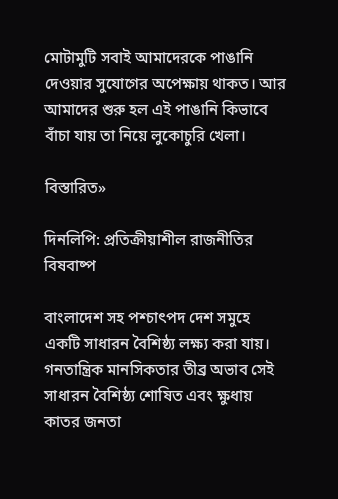মোটামুটি সবাই আমাদেরকে পাঙানি দেওয়ার সুযোগের অপেক্ষায় থাকত। আর আমাদের শুরু হল এই পাঙানি কিভাবে বাঁচা যায় তা নিয়ে লুকোচুরি খেলা।

বিস্তারিত»

দিনলিপি: প্রতিক্রীয়াশীল রাজনীতির বিষবাষ্প

বাংলাদেশ সহ পশ্চাৎপদ দেশ সমুহে একটি সাধারন বৈশিষ্ঠ্য লক্ষ্য করা যায়। গনতান্ত্রিক মানসিকতার তীব্র অভাব সেই সাধারন বৈশিষ্ঠ্য শোষিত এবং ক্ষুধায় কাতর জনতা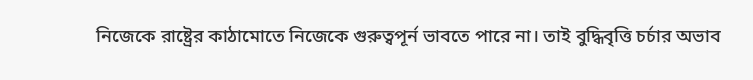নিজেকে রাষ্ট্রের কাঠামোতে নিজেকে গুরুত্বপূর্ন ভাবতে পারে না। তাই বুদ্ধিবৃত্তি চর্চার অভাব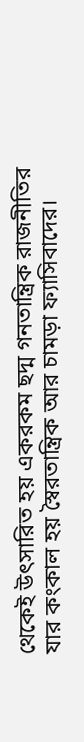থেকেই উৎসারিত হয় একরকম ছদ্ম গনতান্ত্রিক রাজনীতির যার কংকাল হয় স্বৈরতান্ত্রিক আর চামড়া ফ্যাসিবাদের।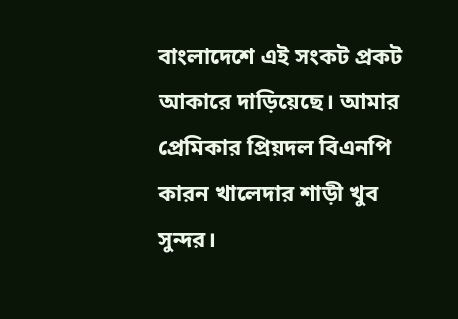বাংলাদেশে এই সংকট প্রকট আকারে দাড়িয়েছে। আমার প্রেমিকার প্রিয়দল বিএনপি কারন খালেদার শাড়ী খুব সুন্দর।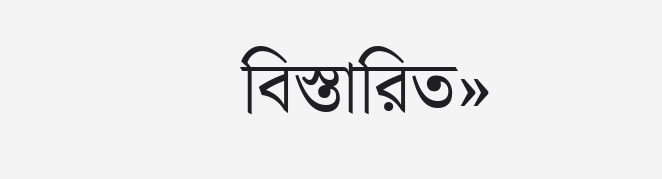বিস্তারিত»